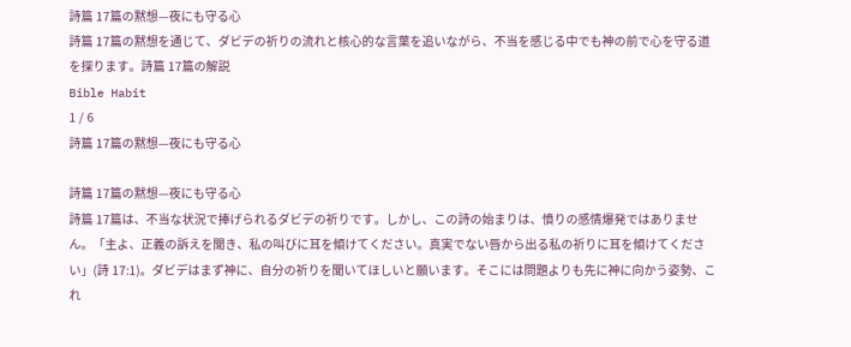詩篇 17篇の黙想—夜にも守る心
詩篇 17篇の黙想を通じて、ダビデの祈りの流れと核心的な言葉を追いながら、不当を感じる中でも神の前で心を守る道を探ります。詩篇 17篇の解説
Bible Habit
1 / 6
詩篇 17篇の黙想—夜にも守る心

詩篇 17篇の黙想—夜にも守る心
詩篇 17篇は、不当な状況で捧げられるダビデの祈りです。しかし、この詩の始まりは、憤りの感情爆発ではありません。「主よ、正義の訴えを聞き、私の叫びに耳を傾けてください。真実でない唇から出る私の祈りに耳を傾けてください」(詩 17:1)。ダビデはまず神に、自分の祈りを聞いてほしいと願います。そこには問題よりも先に神に向かう姿勢、これ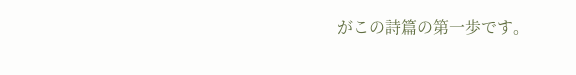がこの詩篇の第一歩です。